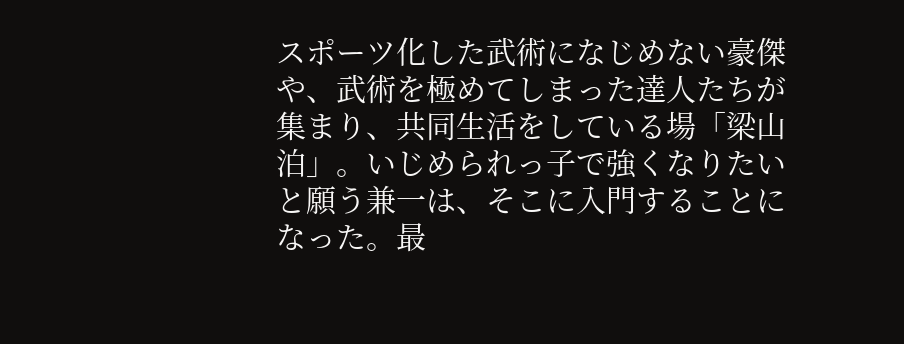スポーツ化した武術になじめない豪傑や、武術を極めてしまった達人たちが集まり、共同生活をしている場「梁山泊」。いじめられっ子で強くなりたいと願う兼一は、そこに入門することになった。最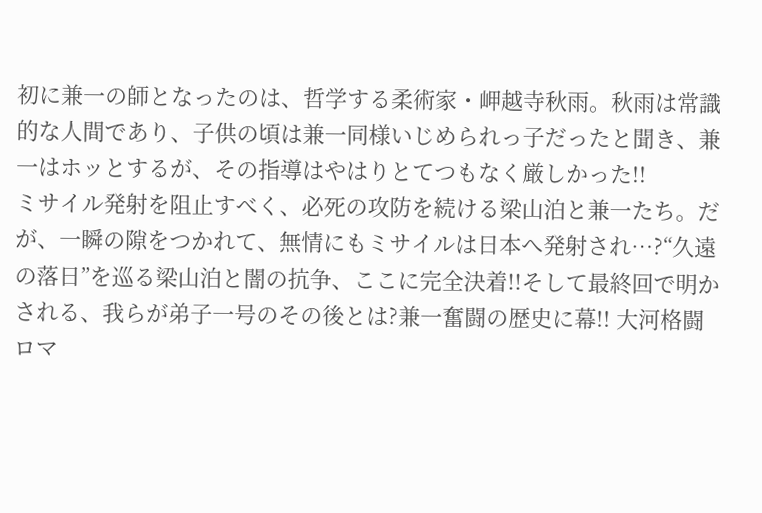初に兼一の師となったのは、哲学する柔術家・岬越寺秋雨。秋雨は常識的な人間であり、子供の頃は兼一同様いじめられっ子だったと聞き、兼一はホッとするが、その指導はやはりとてつもなく厳しかった!!
ミサイル発射を阻止すべく、必死の攻防を続ける梁山泊と兼一たち。だが、一瞬の隙をつかれて、無情にもミサイルは日本へ発射され…?“久遠の落日”を巡る梁山泊と闇の抗争、ここに完全決着!!そして最終回で明かされる、我らが弟子一号のその後とは?兼一奮闘の歴史に幕!! 大河格闘ロマ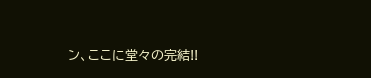ン、ここに堂々の完結!!